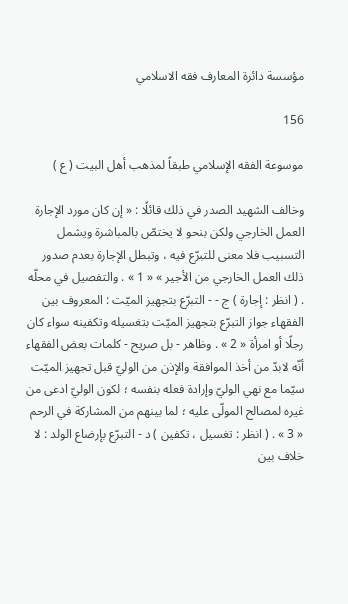مؤسسة دائرة المعارف فقه الاسلامي

156

موسوعة الفقه الإسلامي طبقاً لمذهب أهل البيت ( ع )

وخالف الشهيد الصدر في ذلك قائلًا : « إن كان مورد الإجارة العمل الخارجي ولكن بنحو لا يختصّ بالمباشرة ويشمل التسبيب فلا معنى للتبرّع فيه ، وتبطل الإجارة بعدم صدور ذلك العمل الخارجي من الأجير » « 1 » . والتفصيل في محلّه . ( انظر : إجارة ) ج - - التبرّع بتجهيز الميّت : المعروف بين الفقهاء جواز التبرّع بتجهيز الميّت بتغسيله وتكفينه سواء كان رجلًا أو امرأة « 2 » . وظاهر - بل صريح - كلمات بعض الفقهاء أنّه لابدّ من أخذ الموافقة والإذن من الوليّ قبل تجهيز الميّت سيّما مع نهي الوليّ وإرادة فعله بنفسه ؛ لكون الوليّ ادعى من غيره لمصالح المولّى عليه ؛ لما بينهم من المشاركة في الرحم « 3 » . ( انظر : تغسيل ، تكفين ) د - التبرّع بإرضاع الولد : لا خلاف بين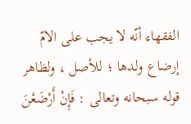الفقهاء أنّه لا يجب على الامّ إرضاع ولدها ؛ للأصل ، ولظاهر قوله سبحانه وتعالى : فَإِنْ أَرْضَعْنَ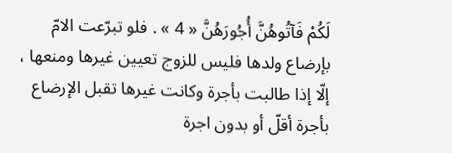لَكُمْ فَآتُوهُنَّ أُجُورَهُنَّ « 4 » . فلو تبرّعت الامّ بإرضاع ولدها فليس للزوج تعيين غيرها ومنعها ، إلّا إذا طالبت بأجرة وكانت غيرها تقبل الإرضاع بأجرة أقلّ أو بدون اجرة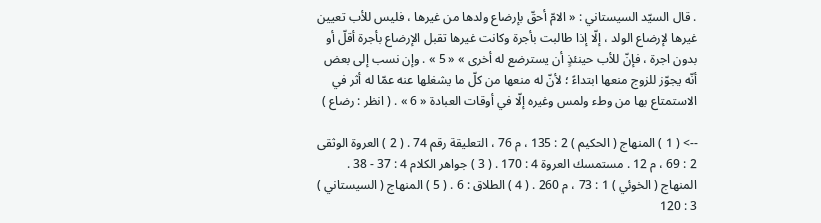. قال السيّد السيستاني : « الامّ أحقّ بإرضاع ولدها من غيرها ، فليس للأب تعيين غيرها لإرضاع الولد ، إلّا إذا طالبت بأجرة وكانت غيرها تقبل الإرضاع بأجرة أقلّ أو بدون اجرة ، فإنّ للأب حينئذٍ أن يسترضع له أخرى » « 5 » . وإن نسب إلى بعض أنّه يجوّز للزوج منعها ابتداءً ؛ لأنّ له منعها من كلّ ما يشغلها عنه عمّا له أثر في الاستمتاع بها من وطء ولمس وغيره إلّا في أوقات العبادة « 6 » . ( انظر : رضاع )

--> ( 1 ) المنهاج ( الحكيم ) 2 : 135 ، م 76 ، التعليقة رقم 74 . ( 2 ) العروة الوثقى 2 : 69 ، م 12 . مستمسك العروة 4 : 170 . ( 3 ) جواهر الكلام 4 : 37 - 38 . المنهاج ( الخوئي ) 1 : 73 ، م 260 . ( 4 ) الطلاق : 6 . ( 5 ) المنهاج ( السيستاني ) 3 : 120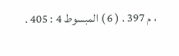، م 397 . ( 6 ) المبسوط 4 : 405 .